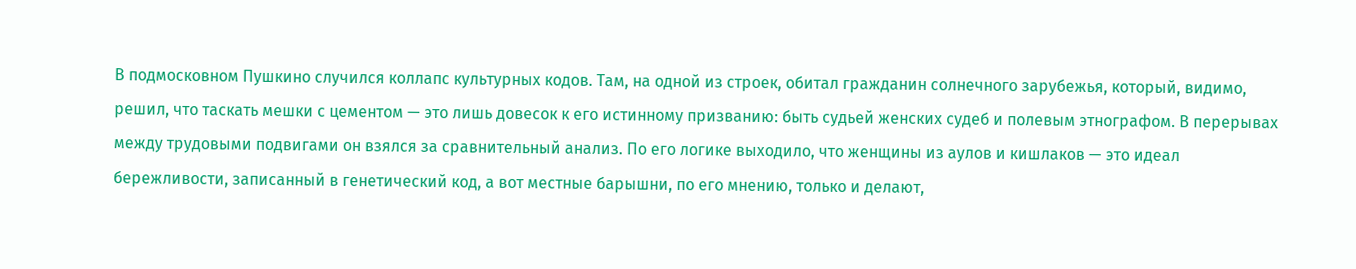В подмосковном Пушкино случился коллапс культурных кодов. Там, на одной из строек, обитал гражданин солнечного зарубежья, который, видимо, решил, что таскать мешки с цементом — это лишь довесок к его истинному призванию: быть судьей женских судеб и полевым этнографом. В перерывах между трудовыми подвигами он взялся за сравнительный анализ. По его логике выходило, что женщины из аулов и кишлаков — это идеал бережливости, записанный в генетический код, а вот местные барышни, по его мнению, только и делают,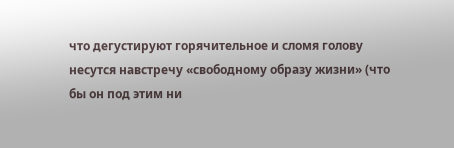что дегустируют горячительное и сломя голову несутся навстречу «свободному образу жизни» (что бы он под этим ни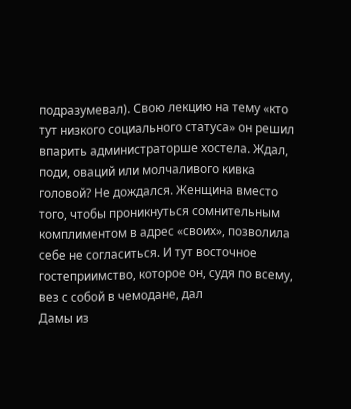подразумевал). Свою лекцию на тему «кто тут низкого социального статуса» он решил впарить администраторше хостела. Ждал, поди, оваций или молчаливого кивка головой? Не дождался. Женщина вместо того, чтобы проникнуться сомнительным комплиментом в адрес «своих», позволила себе не согласиться. И тут восточное гостеприимство, которое он, судя по всему, вез с собой в чемодане, дал
Дамы из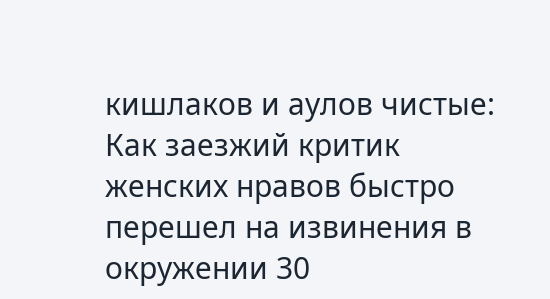кишлаков и аулов чистые: Как заезжий критик женских нравов быстро перешел на извинения в окружении 30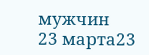мужчин
23 марта23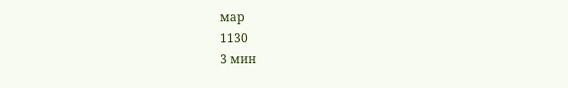мар
1130
3 мин